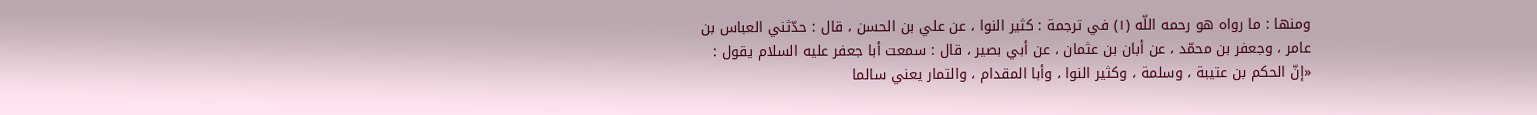ومنها : ما رواه هو رحمه اللّه (١) في ترجمة : كثير النوا ، عن علي بن الحسن ، قال : حدّثني العباس بن عامر ، وجعفر بن محمّد ، عن أبان بن عثمان ، عن أبي بصير ، قال : سمعت أبا جعفر عليه السلام يقول : «إنّ الحكم بن عتيبة ، وسلمة ، وكثير النوا ، وأبا المقدام ، والتمار يعني سالما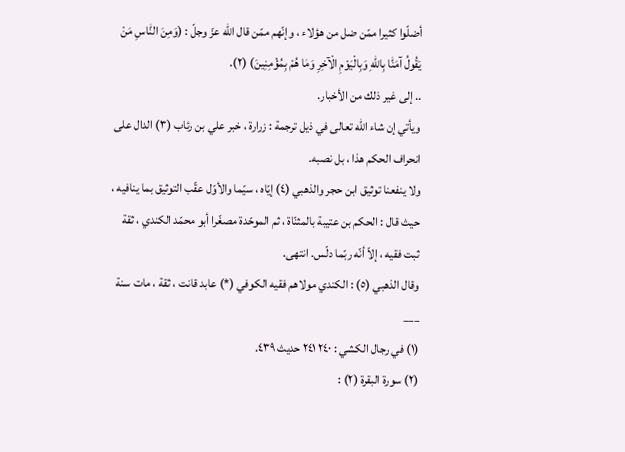أضلّوا كثيرا ممّن ضل من هؤلاء ، وإنّهم ممّن قال اللّه عزّ وجلّ : (وَمِنَ النّٰاسِ مَنْ يَقُولُ آمَنّٰا بِاللّٰهِ وَبِالْيَوْمِ الْآخِرِ وَمٰا هُمْ بِمُؤْمِنِينَ) (٢).
.. إلى غير ذلك من الأخبار.
ويأتي إن شاء اللّه تعالى في ذيل ترجمة : زرارة ، خبر علي بن رئاب (٣) الدال على انحراف الحكم هذا ، بل نصبه.
ولا ينفعنا توثيق ابن حجر والذهبي (٤) إيّاه ، سيّما والأوّل عقّب التوثيق بما ينافيه ، حيث قال : الحكم بن عتيبة بالمثنّاة ، ثم الموحّدة مصغّرا أبو محمّد الكندي ، ثقة ثبت فقيه ، إلاّ أنّه ربّما دلّس. انتهى.
وقال الذهبي (٥) : الكندي مولاهم فقيه الكوفي (*) عابد قانت ، ثقة ، مات سنة
___
(١) في رجال الكشي : ٢٤٠ ٢٤١ حديث ٤٣٩.
(٢) سورة البقرة (٢) :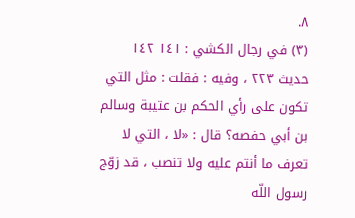٨.
(٣) في رجال الكشي : ١٤١ ١٤٢ حديث ٢٢٣ ، وفيه : فقلت : مثل التي تكون على رأي الحكم بن عتيبة وسالم بن أبي حفصه؟ قال : «لا ، التي لا تعرف ما أنتم عليه ولا تنصب ، قد زوّج رسول اللّه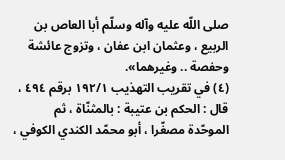صلى اللّه عليه وآله وسلّم أبا العاص بن الربيع ، وعثمان ابن عفان ، وتزوج عائشة وحفصة .. وغيرهما».
(٤) في تقريب التهذيب ١٩٢/١ برقم ٤٩٤ ، قال : الحكم بن عتيبة : بالمثنّاة ، ثم الموحّدة مصغّرا ، أبو محمّد الكندي الكوفي ،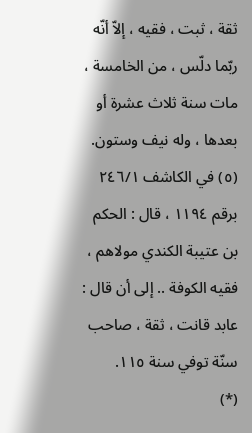ثقة ، ثبت ، فقيه ، إلاّ أنّه ربّما دلّس ، من الخامسة ، مات سنة ثلاث عشرة أو بعدها ، وله نيف وستون.
(٥) في الكاشف ٢٤٦/١ برقم ١١٩٤ ، قال : الحكم بن عتيبة الكندي مولاهم ، فقيه الكوفة .. إلى أن قال : عابد قانت ، ثقة ، صاحب سنّة توفي سنة ١١٥.
(*)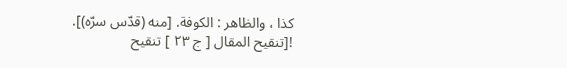كذا ، والظاهر : الكوفة. [منه (قدّس سرّه)].
![تنقيح المقال [ ج ٢٣ ] تنقيح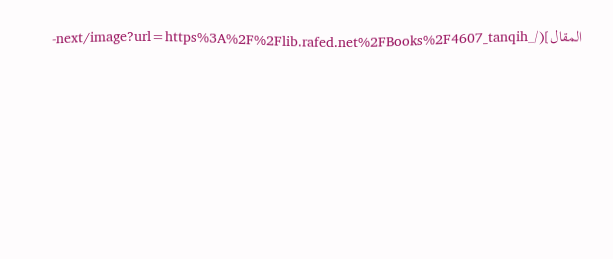المقال](/_next/image?url=https%3A%2F%2Flib.rafed.net%2FBooks%2F4607_tanqih-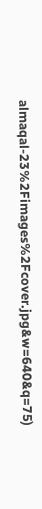almaqal-23%2Fimages%2Fcover.jpg&w=640&q=75)